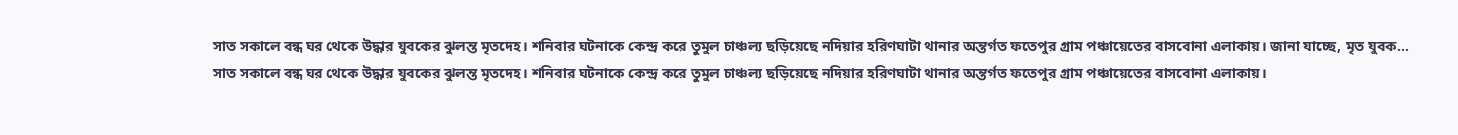সাত সকালে বন্ধ ঘর থেকে উদ্ধার যুবকের ঝুলন্ত মৃতদেহ। শনিবার ঘটনাকে কেন্দ্র করে তুমুল চাঞ্চল্য ছড়িয়েছে নদিয়ার হরিণঘাটা থানার অন্তর্গত ফতেপুর গ্রাম পঞ্চায়েতের বাসবোনা এলাকায়। জানা যাচ্ছে, মৃত যুবক...
সাত সকালে বন্ধ ঘর থেকে উদ্ধার যুবকের ঝুলন্ত মৃতদেহ। শনিবার ঘটনাকে কেন্দ্র করে তুমুল চাঞ্চল্য ছড়িয়েছে নদিয়ার হরিণঘাটা থানার অন্তর্গত ফতেপুর গ্রাম পঞ্চায়েতের বাসবোনা এলাকায়।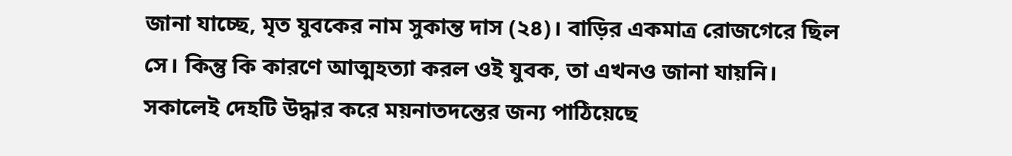জানা যাচ্ছে, মৃত যুবকের নাম সুকান্ত দাস (২৪)। বাড়ির একমাত্র রোজগেরে ছিল সে। কিন্তু কি কারণে আত্মহত্যা করল ওই যুবক, তা এখনও জানা যায়নি। সকালেই দেহটি উদ্ধার করে ময়নাতদন্তের জন্য পাঠিয়েছে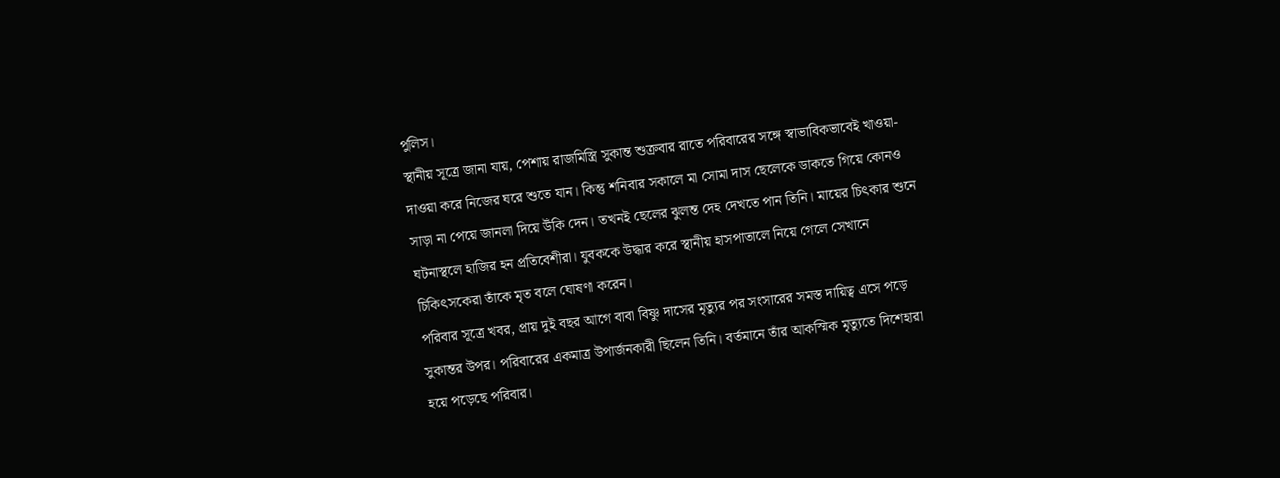পুলিস।
স্থানীয় সূত্রে জানা যায়, পেশায় রাজমিস্ত্রি সুকান্ত শুক্রবার রাতে পরিবারের সঙ্গে স্বাভাবিকভাবেই খাওয়া-দাওয়া করে নিজের ঘরে শুতে যান। কিন্তু শনিবার সকালে মা সোমা দাস ছেলেকে ডাকতে গিয়ে কোনও সাড়া না পেয়ে জানলা দিয়ে উঁকি দেন। তখনই ছেলের ঝুলন্ত দেহ দেখতে পান তিনি। মায়ের চিৎকার শুনে ঘটনাস্থলে হাজির হন প্রতিবেশীরা। যুবককে উদ্ধার করে স্থানীয় হাসপাতালে নিয়ে গেলে সেখানে চিকিৎসকেরা তাঁকে মৃত বলে ঘোষণা করেন।
পরিবার সূত্রে খবর, প্রায় দুই বছর আগে বাবা বিষ্ণু দাসের মৃত্যুর পর সংসারের সমস্ত দায়িত্ব এসে পড়ে সুকান্তর উপর। পরিবারের একমাত্র উপার্জনকারী ছিলেন তিনি। বর্তমানে তাঁর আকস্মিক মৃত্যুতে দিশেহারা হয়ে পড়েছে পরিবার।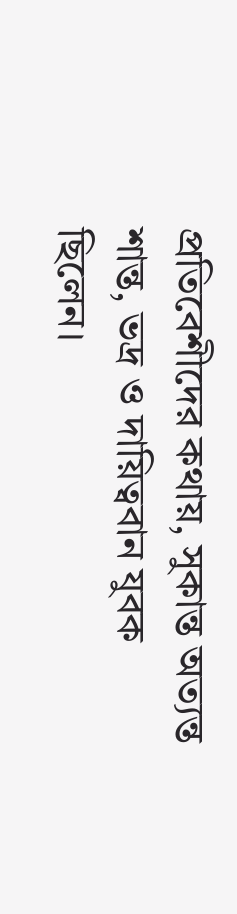প্রতিবেশীদের কথায়, সুকান্ত অত্যন্ত শান্ত, ভদ্র ও দায়িত্ববান যুবক ছিলেন।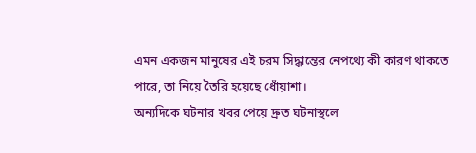এমন একজন মানুষের এই চরম সিদ্ধান্তের নেপথ্যে কী কারণ থাকতে পারে, তা নিয়ে তৈরি হয়েছে ধোঁয়াশা।
অন্যদিকে ঘটনার খবর পেয়ে দ্রুত ঘটনাস্থলে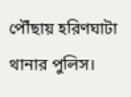পৌঁছায় হরিণঘাটা থানার পুলিস।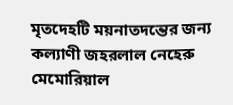মৃতদেহটি ময়নাতদন্তের জন্য কল্যাণী জহরলাল নেহেরু মেমোরিয়াল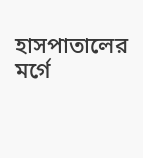হাসপাতালের মর্গে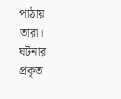পাঠায় তারা। ঘটনার প্রকৃত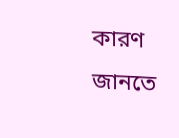কারণ জানতে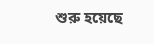শুরু হয়েছে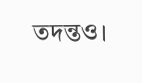তদন্তও।